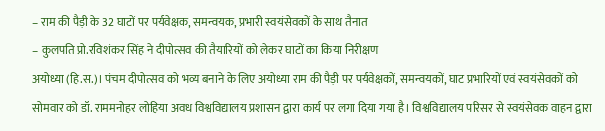– राम की पैड़ी के 32 घाटों पर पर्यवेक्षक, समन्वयक, प्रभारी स्वयंसेवकों के साथ तैनात
– कुलपति प्रो.रविशंकर सिंह ने दीपोत्सव की तैयारियों को लेकर घाटों का किया निरीक्षण
अयोध्या (हि.स.)। पंचम दीपोत्सव को भव्य बनाने के लिए अयोध्या राम की पैड़ी पर पर्यवेक्षकों, समन्वयकों, घाट प्रभारियों एवं स्वयंसेवकों को सोमवार को डॉ. राममनोहर लोहिया अवध विश्वविद्यालय प्रशासन द्वारा कार्य पर लगा दिया गया है। विश्वविद्यालय परिसर से स्वयंसेवक वाहन द्वारा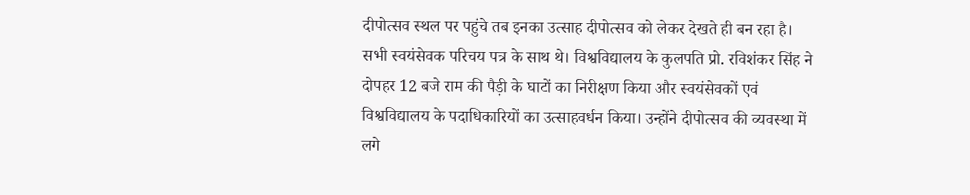दीपोत्सव स्थल पर पहुंचे तब इनका उत्साह दीपोत्सव को लेकर देखते ही बन रहा है। सभी स्वयंसेवक परिचय पत्र के साथ थे। विश्वविद्यालय के कुलपति प्रो. रविशंकर सिंह ने दोपहर 12 बजे राम की पैड़ी के घाटों का निरीक्षण किया और स्वयंसेवकों एवं विश्वविद्यालय के पदाधिकारियों का उत्साहवर्धन किया। उन्होंने दीपोत्सव की व्यवस्था में लगे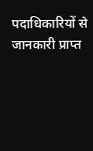पदाधिकारियों से जानकारी प्राप्त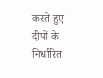करते हुए दीपों के निर्धारित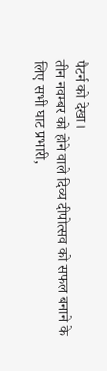पैटर्न को देखा।
तीन नवम्बर को होने वाले दिव्य दीपोत्सव को सफल बनाने के लिए सभी घाट प्रभारी,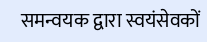समन्वयक द्वारा स्वयंसेवकों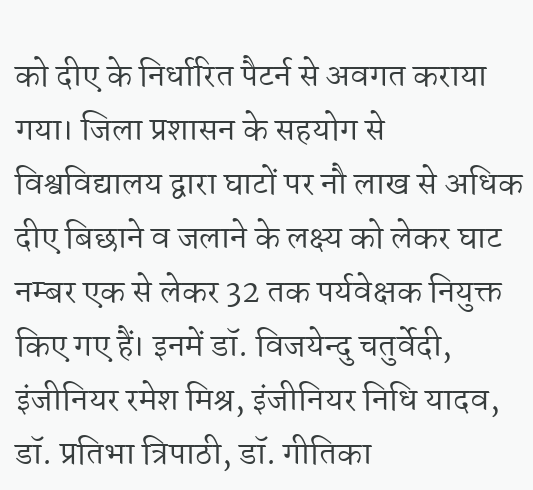को दीए के निर्धारित पैटर्न से अवगत कराया गया। जिला प्रशासन के सहयोग से विश्वविद्यालय द्वारा घाटों पर नौ लाख से अधिक दीए बिछाने व जलाने के लक्ष्य को लेकर घाट नम्बर एक से लेकर 32 तक पर्यवेक्षक नियुक्त किए गए हैं। इनमें डॉ. विजयेन्दु चतुर्वेदी, इंजीनियर रमेश मिश्र, इंजीनियर निधि यादव, डॉ. प्रतिभा त्रिपाठी, डॉ. गीतिका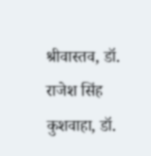श्रीवास्तव, डॉ. राजेश सिंह कुशवाहा, डॉ.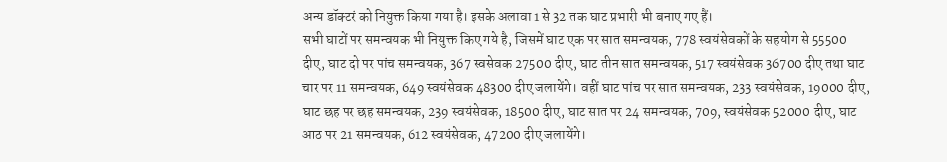अन्य डॉक्टरं को नियुक्त किया गया है। इसके अलावा 1 से 32 तक घाट प्रभारी भी बनाए गए हैं।
सभी घाटों पर समन्वयक भी नियुक्त किए गये है, जिसमें घाट एक पर सात समन्वयक, 778 स्वयंसेवकों के सहयोग से 55500 दीए, घाट दो पर पांच समन्वयक, 367 स्वसेवक 27500 दीए, घाट तीन सात समन्वयक, 517 स्वयंसेवक 36700 दीए तथा घाट चार पर 11 समन्वयक, 649 स्वयंसेवक 48300 दीए जलायेंगे। वहीं घाट पांच पर सात समन्वयक, 233 स्वयंसेवक, 19000 दीए, घाट छह पर छह समन्वयक, 239 स्वयंसेवक, 18500 दीए, घाट सात पर 24 समन्वयक, 709, स्वयंसेवक 52000 दीए, घाट आठ पर 21 समन्वयक, 612 स्वयंसेवक, 47200 दीए जलायेंगे।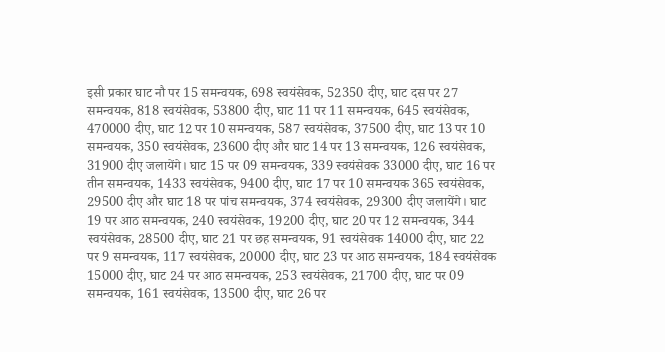इसी प्रकार घाट नौ पर 15 समन्वयक, 698 स्वयंसेवक, 52350 दीए, घाट दस पर 27 समन्वयक, 818 स्वयंसेवक, 53800 दीए, घाट 11 पर 11 समन्वयक, 645 स्वयंसेवक, 470000 दीए, घाट 12 पर 10 समन्वयक, 587 स्वयंसेवक, 37500 दीए, घाट 13 पर 10 समन्वयक, 350 स्वयंसेवक, 23600 दीए और घाट 14 पर 13 समन्वयक, 126 स्वयंसेवक, 31900 दीए जलायेंगे। घाट 15 पर 09 समन्वयक, 339 स्वयंसेवक 33000 दीए, घाट 16 पर तीन समन्वयक, 1433 स्वयंसेवक, 9400 दीए, घाट 17 पर 10 समन्वयक 365 स्वयंसेवक, 29500 दीए और घाट 18 पर पांच समन्वयक, 374 स्वयंसेवक, 29300 दीए जलायेंगे। घाट 19 पर आठ समन्वयक, 240 स्वयंसेवक, 19200 दीए, घाट 20 पर 12 समन्वयक, 344 स्वयंसेवक, 28500 दीए, घाट 21 पर छह समन्वयक, 91 स्वयंसेवक 14000 दीए, घाट 22 पर 9 समन्वयक, 117 स्वयंसेवक, 20000 दीए, घाट 23 पर आठ समन्वयक, 184 स्वयंसेवक 15000 दीए, घाट 24 पर आठ समन्वयक, 253 स्वयंसेवक, 21700 दीए, घाट पर 09 समन्वयक, 161 स्वयंसेवक, 13500 दीए, घाट 26 पर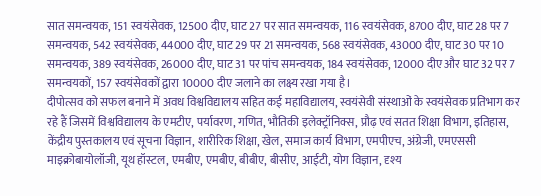सात समन्वयक, 151 स्वयंसेवक, 12500 दीए, घाट 27 पर सात समन्वयक, 116 स्वयंसेवक, 8700 दीए, घाट 28 पर 7 समन्वयक, 542 स्वयंसेवक, 44000 दीए, घाट 29 पर 21 समन्वयक, 568 स्वयंसेवक, 43000 दीए, घाट 30 पर 10 समन्वयक, 389 स्वयंसेवक, 26000 दीए, घाट 31 पर पांच समन्वयक, 184 स्वयंसेवक, 12000 दीए और घाट 32 पर 7 समन्वयकों, 157 स्वयंसेवकों द्वारा 10000 दीए जलाने का लक्ष्य रखा गया है।
दीपोत्सव को सफल बनाने में अवध विश्वविद्यालय सहित कई महाविद्यालय, स्वयंसेवी संस्थाओं के स्वयंसेवक प्रतिभाग कर रहे हैं जिसमें विश्वविद्यालय के एमटीए, पर्यावरण, गणित, भौतिकी इलेक्ट्रॉनिक्स, प्रौढ़ एवं सतत शिक्षा विभाग, इतिहास, केंद्रीय पुस्तकालय एवं सूचना विज्ञान, शारीरिक शिक्षा, खेल, समाज कार्य विभाग, एमपीएच, अंग्रेजी, एमएससी माइक्रोबायोलॉजी, यूथ हॉस्टल, एमबीए, एमबीए, बीबीए, बीसीए, आईटी, योग विज्ञान, दृश्य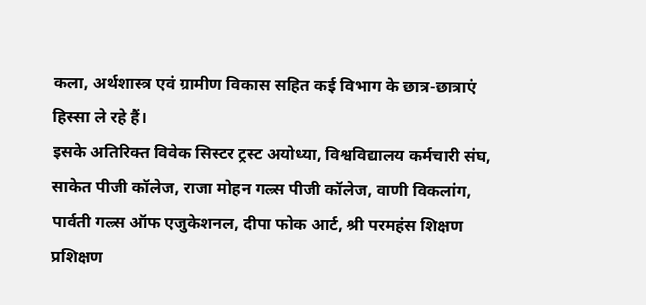कला, अर्थशास्त्र एवं ग्रामीण विकास सहित कई विभाग के छात्र-छात्राएं हिस्सा ले रहे हैं।
इसके अतिरिक्त विवेक सिस्टर ट्रस्ट अयोध्या, विश्वविद्यालय कर्मचारी संघ, साकेत पीजी कॉलेज, राजा मोहन गल्र्स पीजी कॉलेज, वाणी विकलांग, पार्वती गल्र्स ऑफ एजुकेशनल, दीपा फोक आर्ट, श्री परमहंस शिक्षण प्रशिक्षण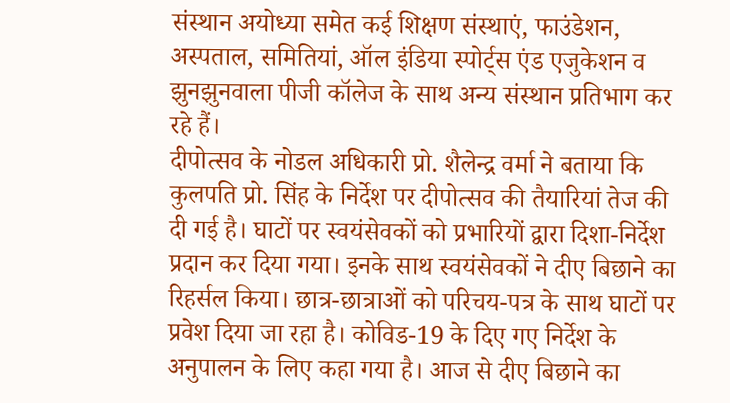संस्थान अयोध्या समेत कई शिक्षण संस्थाएं, फाउंडेशन, अस्पताल, समितियां, ऑल इंडिया स्पोर्ट्स एंड एजुकेशन व झुनझुनवाला पीजी कॉलेज के साथ अन्य संस्थान प्रतिभाग कर रहे हैं।
दीपोत्सव के नोडल अधिकारी प्रो. शैलेन्द्र वर्मा ने बताया कि कुलपति प्रो. सिंह के निर्देश पर दीपोत्सव की तैयारियां तेज की दी गई है। घाटों पर स्वयंसेवकों को प्रभारियों द्वारा दिशा-निर्देश प्रदान कर दिया गया। इनके साथ स्वयंसेवकों ने दीए बिछाने का रिहर्सल किया। छात्र-छात्राओं को परिचय-पत्र के साथ घाटों पर प्रवेश दिया जा रहा है। कोविड-19 के दिए गए निर्देश के अनुपालन के लिए कहा गया है। आज से दीए बिछाने का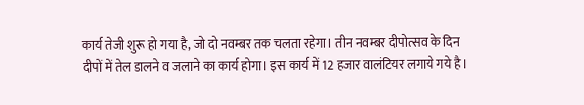कार्य तेजी शुरू हो गया है, जो दो नवम्बर तक चलता रहेगा। तीन नवम्बर दीपोत्सव के दिन दीपों में तेल डालने व जलाने का कार्य होगा। इस कार्य में 12 हजार वालंटियर लगाये गये है।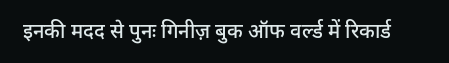इनकी मदद से पुनः गिनीज़ बुक ऑफ वर्ल्ड में रिकार्ड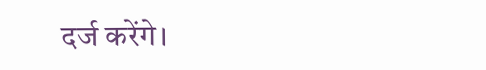दर्ज करेंगे।